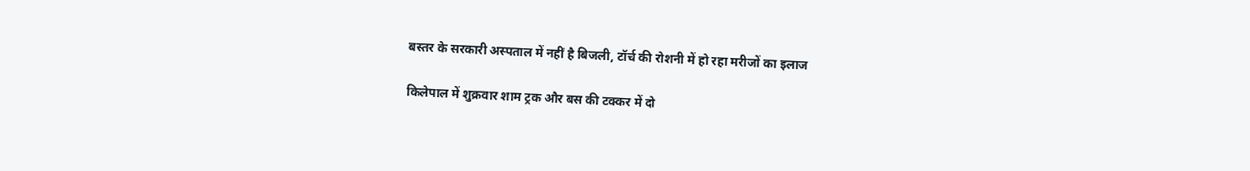बस्तर के सरकारी अस्पताल में नहीं है बिजली, टॉर्च की रोशनी में हो रहा मरीजों का इलाज

किलेपाल में शुक्रवार शाम ट्रक और बस की टक्कर में दो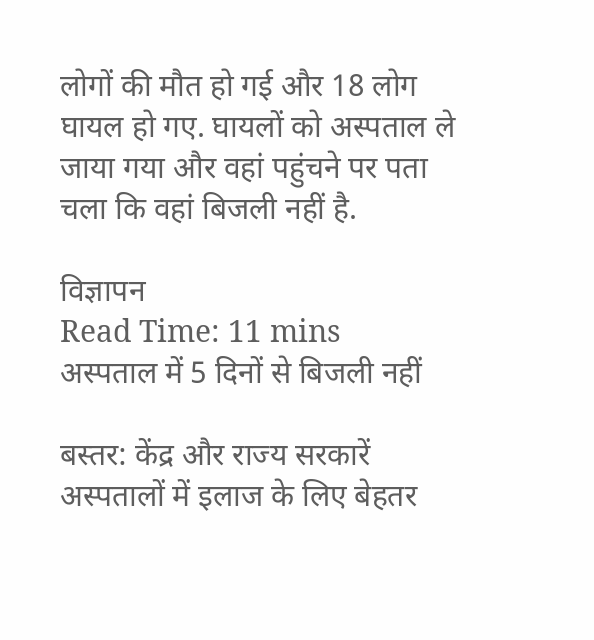लोगों की मौत हो गई और 18 लोग घायल हो गए. घायलों को अस्पताल ले जाया गया और वहां पहुंचने पर पता चला कि वहां बिजली नहीं है.

विज्ञापन
Read Time: 11 mins
अस्पताल में 5 दिनों से बिजली नहीं

बस्तर: केंद्र और राज्य सरकारें अस्पतालों में इलाज के लिए बेहतर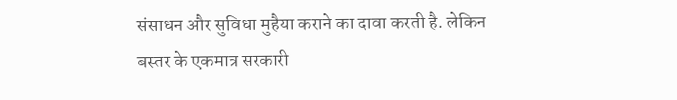संसाधन और सुविधा मुहैया कराने का दावा करती है. लेकिन बस्तर के एकमात्र सरकारी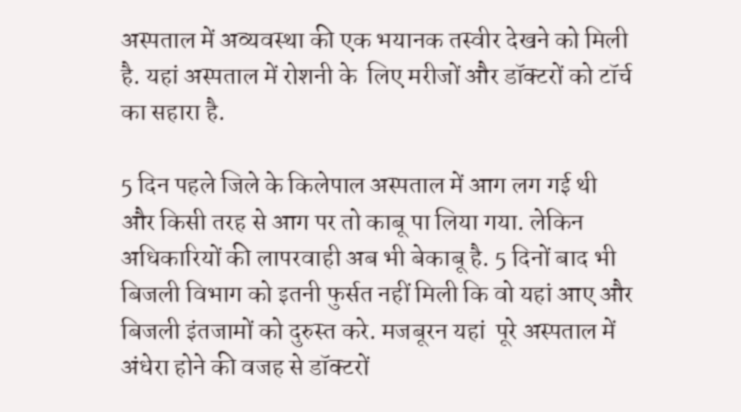अस्पताल में अव्यवस्था की एक भयानक तस्वीर देखने को मिली है. यहां अस्पताल में रोशनी के  लिए मरीजों और डॉक्टरों को टॉर्च का सहारा है.

5 दिन पहले जिले के किलेपाल अस्पताल में आग लग गई थी और किसी तरह से आग पर तो काबू पा लिया गया. लेकिन अधिकारियों की लापरवाही अब भी बेकाबू है. 5 दिनों बाद भी बिजली विभाग को इतनी फुर्सत नहीं मिली कि वो यहां आए और बिजली इंतजामों को दुरुस्त करे. मजबूरन यहां  पूरे अस्पताल में अंधेरा होने की वजह से डॉक्टरों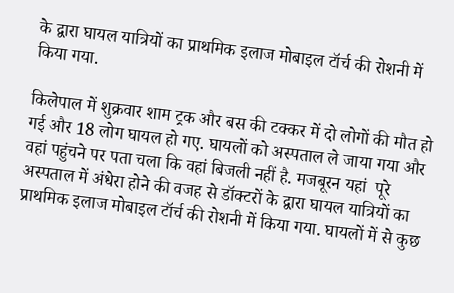के द्वारा घायल यात्रियों का प्राथमिक इलाज मोबाइल टॉर्च की रोशनी में किया गया.

किलेपाल में शुक्रवार शाम ट्रक और बस की टक्कर में दो लोगों की मौत हो गई और 18 लोग घायल हो गए. घायलों को अस्पताल ले जाया गया और वहां पहुंचने पर पता चला कि वहां बिजली नहीं है. मजबूरन यहां  पूरे अस्पताल में अंधेरा होने की वजह से डॉक्टरों के द्वारा घायल यात्रियों का प्राथमिक इलाज मोबाइल टॉर्च की रोशनी में किया गया. घायलों में से कुछ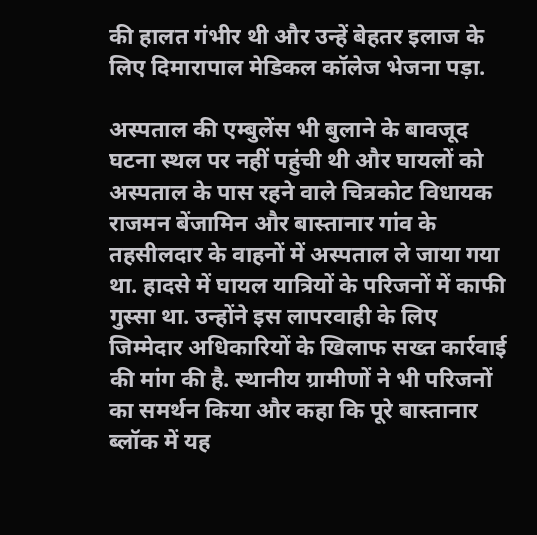की हालत गंभीर थी और उन्हें बेहतर इलाज के लिए दिमारापाल मेडिकल कॉलेज भेजना पड़ा.

अस्पताल की एम्बुलेंस भी बुलाने के बावजूद घटना स्थल पर नहीं पहुंची थी और घायलों को अस्पताल के पास रहने वाले चित्रकोट विधायक राजमन बेंजामिन और बास्तानार गांव के तहसीलदार के वाहनों में अस्पताल ले जाया गया था. हादसे में घायल यात्रियों के परिजनों में काफी गुस्सा था. उन्होंने इस लापरवाही के लिए जिम्मेदार अधिकारियों के खिलाफ सख्त कार्रवाई की मांग की है. स्थानीय ग्रामीणों ने भी परिजनों का समर्थन किया और कहा कि पूरे बास्तानार ब्लॉक में यह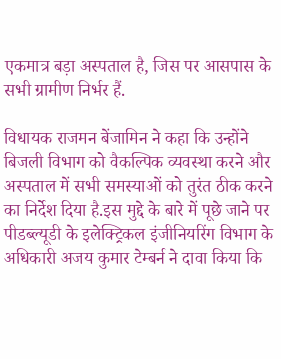एकमात्र बड़ा अस्पताल है, जिस पर आसपास के सभी ग्रामीण निर्भर हैं.

विधायक राजमन बेंजामिन ने कहा कि उन्होंने बिजली विभाग को वैकल्पिक व्यवस्था करने और अस्पताल में सभी समस्याओं को तुरंत ठीक करने का निर्देश दिया है.इस मुद्दे के बारे में पूछे जाने पर पीडब्ल्यूडी के इलेक्ट्रिकल इंजीनियरिंग विभाग के अधिकारी अजय कुमार टेम्बर्न ने दावा किया कि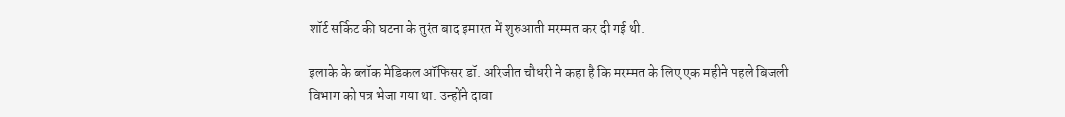शॉर्ट सर्किट की घटना के तुरंत बाद इमारत में शुरुआती मरम्मत कर दी गई थी.

इलाके के ब्लॉक मेडिकल ऑफिसर डॉ. अरिजीत चौधरी ने कहा है कि मरम्मत के लिए एक महीने पहले बिजली विभाग को पत्र भेजा गया था. उन्होंने दावा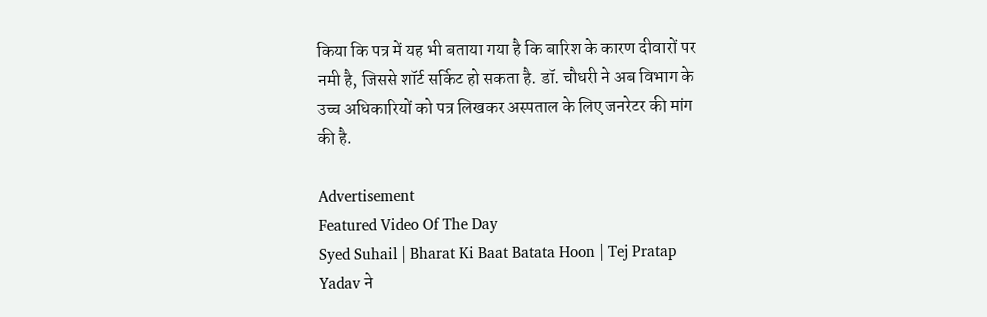किया कि पत्र में यह भी बताया गया है कि बारिश के कारण दीवारों पर नमी है, जिससे शॉर्ट सर्किट हो सकता है. डॉ. चौधरी ने अब विभाग के उच्च अधिकारियों को पत्र लिखकर अस्पताल के लिए जनरेटर की मांग की है.

Advertisement
Featured Video Of The Day
Syed Suhail | Bharat Ki Baat Batata Hoon | Tej Pratap Yadav ने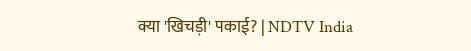क्या 'खिचड़ी' पकाई? | NDTV India